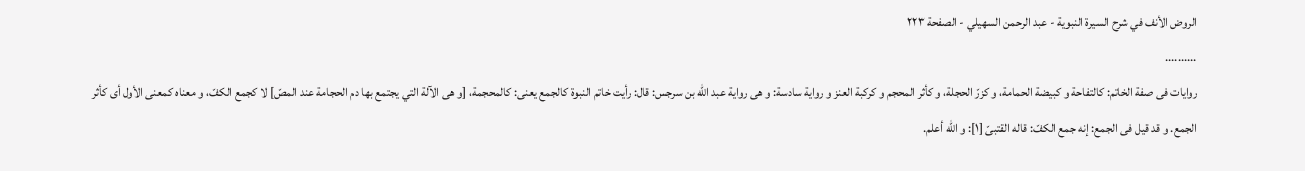الروض الأنف في شرح السيرة النبوية - عبد الرحمن السهيلي - الصفحة ٢٢٣
..........
روايات فى صفة الخاتم: كالتفاحة و كبيضة الحمامة، و كزرّ الحجلة، و كأثر المحجم و كركبة العنز و رواية سادسة: و هى رواية عبد اللّه بن سرجس: قال: رأيت خاتم النبوة كالجمع يعنى: كالمحجمة، [و هى الآلة التي يجتمع بها دم الحجامة عند المصّ] لا كجمع الكفّ، و معناه كمعنى الأول أى كأثر الجمع. و قد قيل فى الجمع: إنه جمع الكفّ: قاله القتبىّ [١]: و اللّه أعلم.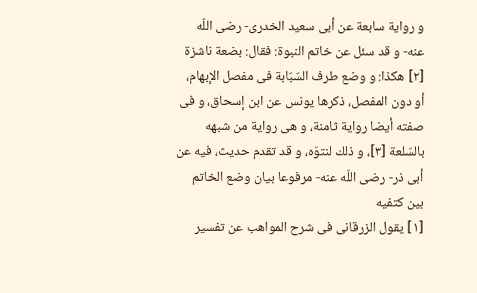و رواية سابعة عن أبى سعيد الخدرى- رضى اللّه عنه- و قد سئل عن خاتم النبوة: فقال: بضعة ناشزة [٢] هكذا: و وضع طرف السّبّابة فى مفصل الإبهام، أو دون المفصل، ذكرها يونس عن ابن إسحاق، و فى صفته أيضا رواية ثامنة، و هى رواية من شبهه بالسّلعة [٣]، و ذلك لنتوّه، و قد تقدم حديث، فيه عن أبى ذر- رضى اللّه عنه- مرفوعا بيان وضع الخاتم بين كتفيه
[١] يقول الزرقانى فى شرح المواهب عن تفسير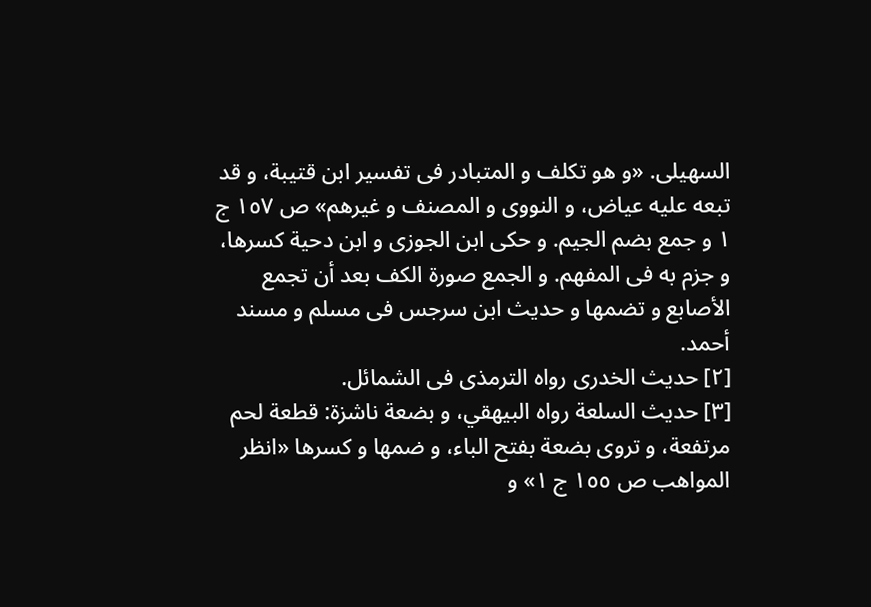السهيلى. «و هو تكلف و المتبادر فى تفسير ابن قتيبة، و قد تبعه عليه عياض، و النووى و المصنف و غيرهم» ص ١٥٧ ج ١ و جمع بضم الجيم. و حكى ابن الجوزى و ابن دحية كسرها، و جزم به فى المفهم. و الجمع صورة الكف بعد أن تجمع الأصابع و تضمها و حديث ابن سرجس فى مسلم و مسند أحمد.
[٢] حديث الخدرى رواه الترمذى فى الشمائل.
[٣] حديث السلعة رواه البيهقي، و بضعة ناشزة: قطعة لحم مرتفعة، و تروى بضعة بفتح الباء، و ضمها و كسرها «انظر المواهب ص ١٥٥ ج ١» و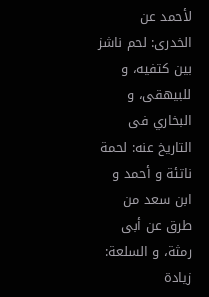لأحمد عن الخدرى: لحم ناشز بين كتفيه، و للبيهقى، و البخاري فى التاريخ عنه: لحمة ناتئة و أحمد و ابن سعد من طرق عن أبى رمثة، و السلعة: زيادة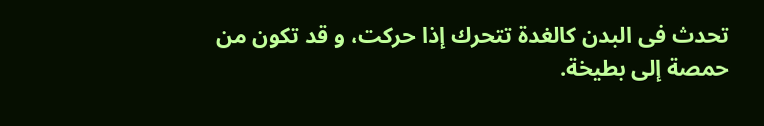تحدث فى البدن كالغدة تتحرك إذا حركت، و قد تكون من حمصة إلى بطيخة.